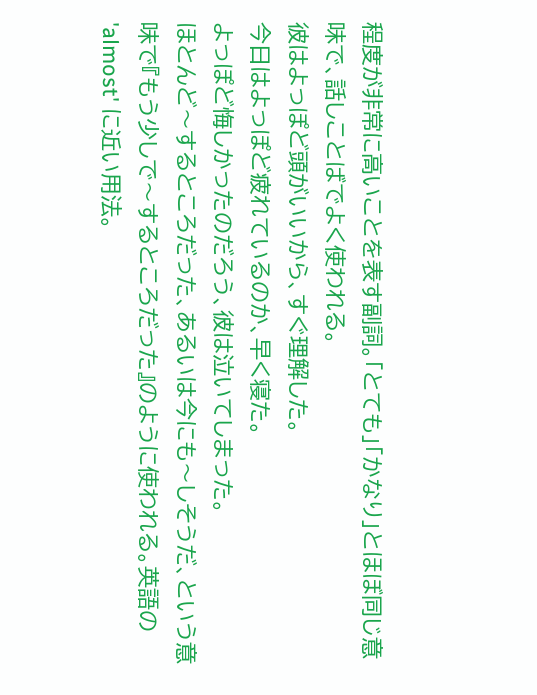程度が非常に高いことを表す副詞。「とても」「かなり」とほぼ同じ意味で、話しことばでよく使われる。
彼はよっぽど頭がいいから、すぐ理解した。
今日はよっぽど疲れているのか、早く寝た。
よっぽど悔しかったのだろう、彼は泣いてしまった。
ほとんど〜するところだった、あるいは今にも〜しそうだ、という意味で『もう少しで〜するところだった』のように使われる。英語の 'almost' に近い用法。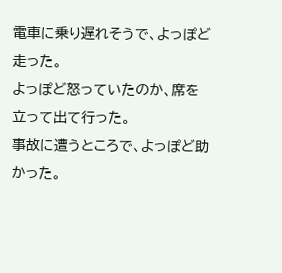電車に乗り遅れそうで、よっぽど走った。
よっぽど怒っていたのか、席を立って出て行った。
事故に遭うところで、よっぽど助かった。